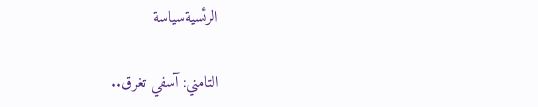الرئسيةسياسة

التامني: آسفي تغرق..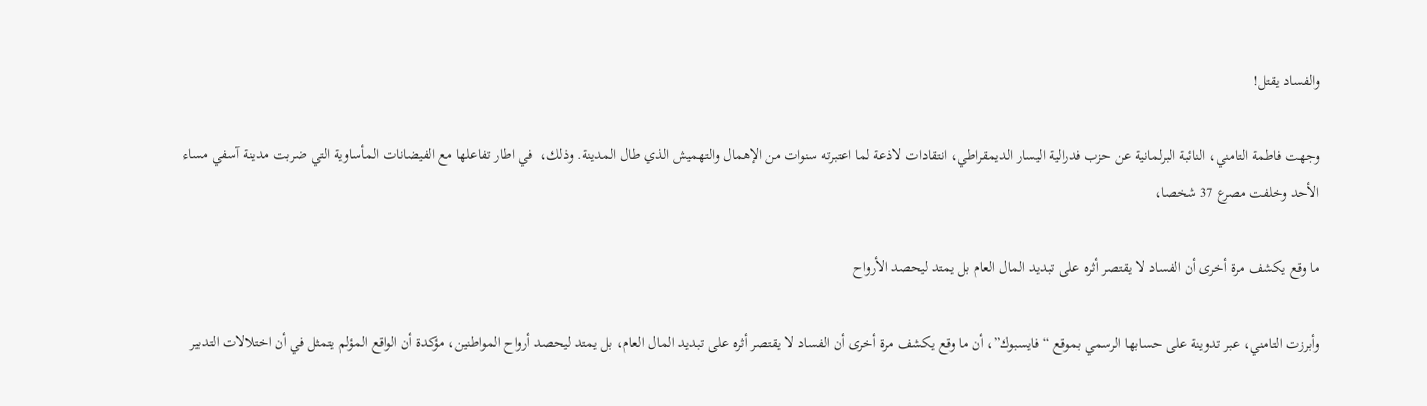والفساد يقتل!

وجهت فاطمة التامني، النائبة البرلمانية عن حزب فدرالية اليسار الديمقراطي، انتقادات لاذعة لما اعتبرته سنوات من الإهمال والتهميش الذي طال المدينة. وذلك،  في اطار تفاعلها مع الفيضانات المأساوية التي ضربت مدينة آسفي مساء الأحد وخلفت مصرع 37 شخصا،

ما وقع يكشف مرة أخرى أن الفساد لا يقتصر أثره على تبديد المال العام بل يمتد ليحصد الأرواح

وأبرزت التامني، عبر تدوينة على حسابها الرسمي بموقع “فايسبوك”، أن ما وقع يكشف مرة أخرى أن الفساد لا يقتصر أثره على تبديد المال العام، بل يمتد ليحصد أرواح المواطنين، مؤكدة أن الواقع المؤلم يتمثل في أن اختلالات التدبير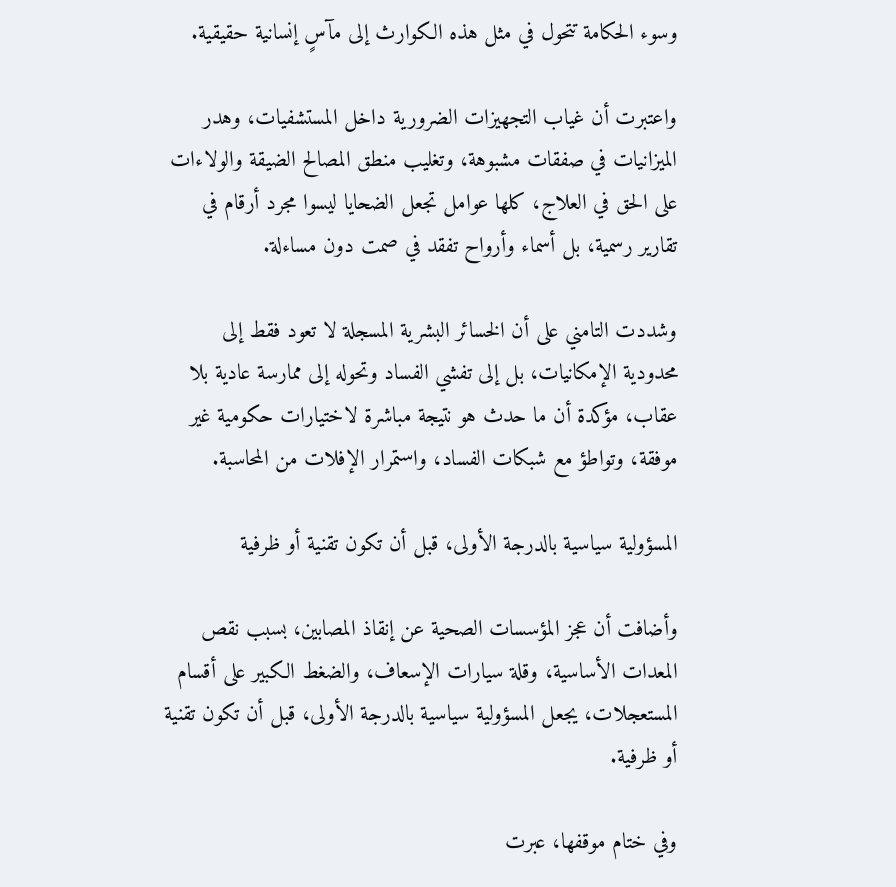وسوء الحكامة تتحول في مثل هذه الكوارث إلى مآسٍ إنسانية حقيقية.

واعتبرت أن غياب التجهيزات الضرورية داخل المستشفيات، وهدر الميزانيات في صفقات مشبوهة، وتغليب منطق المصالح الضيقة والولاءات على الحق في العلاج، كلها عوامل تجعل الضحايا ليسوا مجرد أرقام في تقارير رسمية، بل أسماء وأرواح تفقد في صمت دون مساءلة.

وشددت التامني على أن الخسائر البشرية المسجلة لا تعود فقط إلى محدودية الإمكانيات، بل إلى تفشي الفساد وتحوله إلى ممارسة عادية بلا عقاب، مؤكدة أن ما حدث هو نتيجة مباشرة لاختيارات حكومية غير موفقة، وتواطؤ مع شبكات الفساد، واستمرار الإفلات من المحاسبة.

المسؤولية سياسية بالدرجة الأولى، قبل أن تكون تقنية أو ظرفية

وأضافت أن عجز المؤسسات الصحية عن إنقاذ المصابين، بسبب نقص المعدات الأساسية، وقلة سيارات الإسعاف، والضغط الكبير على أقسام المستعجلات، يجعل المسؤولية سياسية بالدرجة الأولى، قبل أن تكون تقنية أو ظرفية.

وفي ختام موقفها، عبرت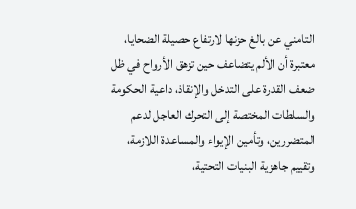التامني عن بالغ حزنها لارتفاع حصيلة الضحايا، معتبرة أن الألم يتضاعف حين تزهق الأرواح في ظل ضعف القدرة على التدخل والإنقاذ، داعية الحكومة والسلطات المختصة إلى التحرك العاجل لدعم المتضررين، وتأمين الإيواء والمساعدة اللازمة، وتقييم جاهزية البنيات التحتية،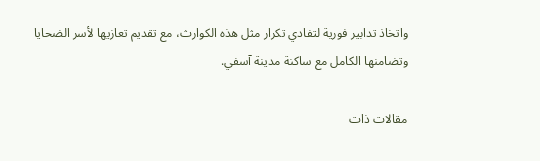واتخاذ تدابير فورية لتفادي تكرار مثل هذه الكوارث، مع تقديم تعازيها لأسر الضحايا وتضامنها الكامل مع ساكنة مدينة آسفي.

مقالات ذات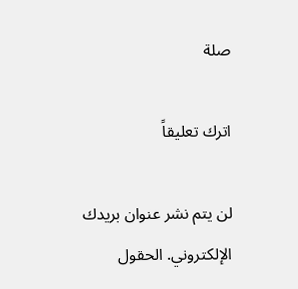صلة

اترك تعليقاً

لن يتم نشر عنوان بريدك الإلكتروني. الحقول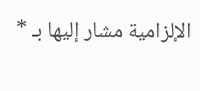الإلزامية مشار إليها بـ *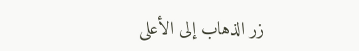زر الذهاب إلى الأعلى